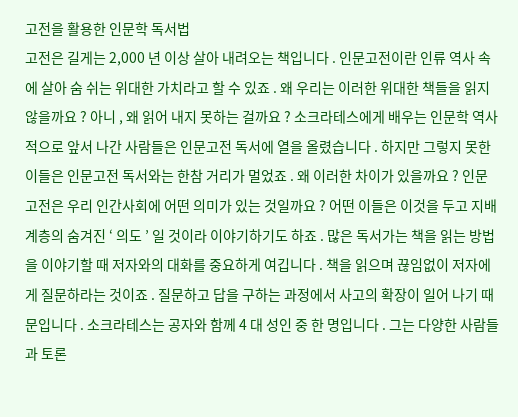고전을 활용한 인문학 독서법
고전은 길게는 2,000 년 이상 살아 내려오는 책입니다 . 인문고전이란 인류 역사 속에 살아 숨 쉬는 위대한 가치라고 할 수 있죠 . 왜 우리는 이러한 위대한 책들을 읽지 않을까요 ? 아니 , 왜 읽어 내지 못하는 걸까요 ? 소크라테스에게 배우는 인문학 역사적으로 앞서 나간 사람들은 인문고전 독서에 열을 올렸습니다 . 하지만 그렇지 못한 이들은 인문고전 독서와는 한참 거리가 멀었죠 . 왜 이러한 차이가 있을까요 ? 인문고전은 우리 인간사회에 어떤 의미가 있는 것일까요 ? 어떤 이들은 이것을 두고 지배계층의 숨겨진 ‘ 의도 ’ 일 것이라 이야기하기도 하죠 . 많은 독서가는 책을 읽는 방법을 이야기할 때 저자와의 대화를 중요하게 여깁니다 . 책을 읽으며 끊임없이 저자에게 질문하라는 것이죠 . 질문하고 답을 구하는 과정에서 사고의 확장이 일어 나기 때문입니다 . 소크라테스는 공자와 함께 4 대 성인 중 한 명입니다 . 그는 다양한 사람들과 토론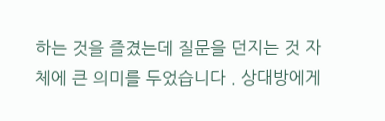하는 것을 즐겼는데 질문을 던지는 것 자체에 큰 의미를 두었습니다 . 상대방에게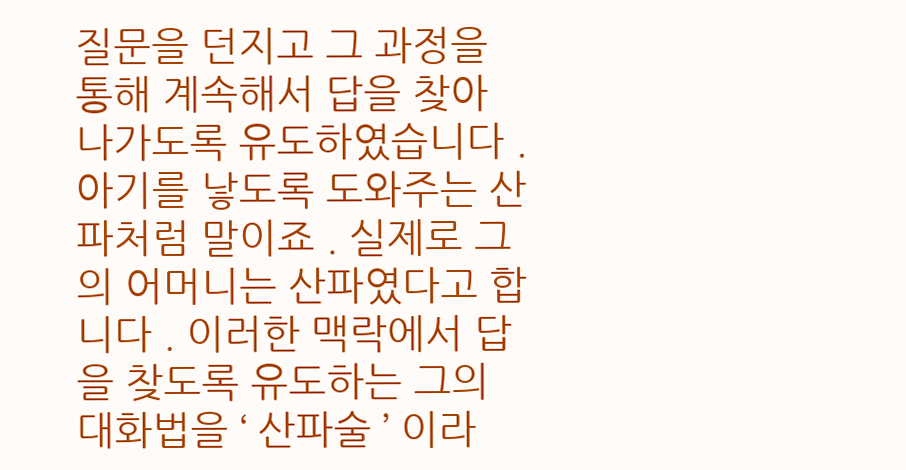질문을 던지고 그 과정을 통해 계속해서 답을 찾아 나가도록 유도하였습니다 . 아기를 낳도록 도와주는 산파처럼 말이죠 . 실제로 그의 어머니는 산파였다고 합니다 . 이러한 맥락에서 답을 찾도록 유도하는 그의 대화법을 ‘ 산파술 ’ 이라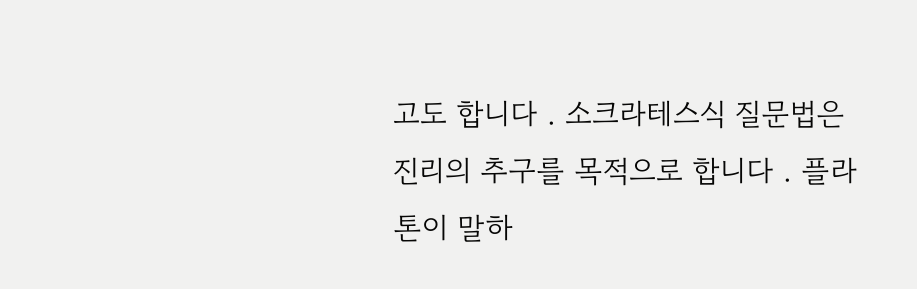고도 합니다 . 소크라테스식 질문법은 진리의 추구를 목적으로 합니다 . 플라톤이 말하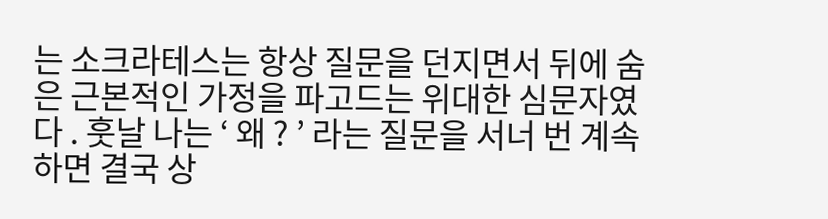는 소크라테스는 항상 질문을 던지면서 뒤에 숨은 근본적인 가정을 파고드는 위대한 심문자였다 . 훗날 나는 ‘ 왜 ? ’ 라는 질문을 서너 번 계속하면 결국 상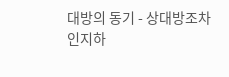대방의 동기 - 상대방조차 인지하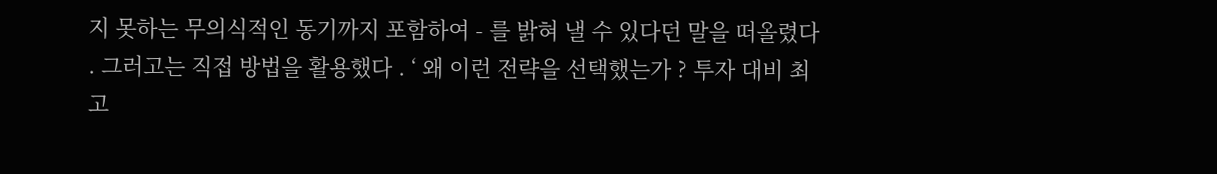지 못하는 무의식적인 동기까지 포함하여 - 를 밝혀 낼 수 있다던 말을 떠올렸다 . 그러고는 직접 방법을 활용했다 . ‘ 왜 이런 전략을 선택했는가 ? 투자 대비 최고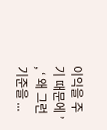이익을 주기 때문에 ’ , ‘ 왜 그런 기준을 ...